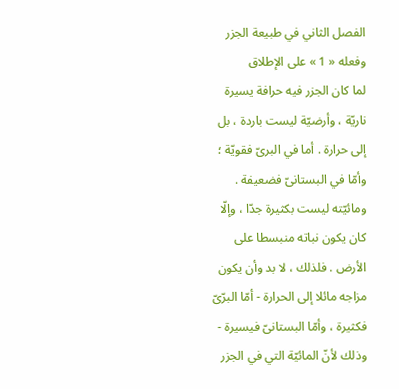الفصل الثاني في طبيعة الجزر وفعله « 1 » على الإطلاق
لما كان الجزر فيه حرافة يسيرة ناريّة ، وأرضيّة ليست باردة ، بل إلى حرارة . أما في البرىّ فقويّة ؛ وأمّا في البستانىّ فضعيفة . ومائيّته ليست بكثيرة جدّا ، وإلّا كان يكون نباته منبسطا على الأرض . فلذلك ، لا بد وأن يكون مزاجه مائلا إلى الحرارة - أمّا البرّىّ فكثيرة ، وأمّا البستانىّ فيسيرة - وذلك لأنّ المائيّة التي في الجزر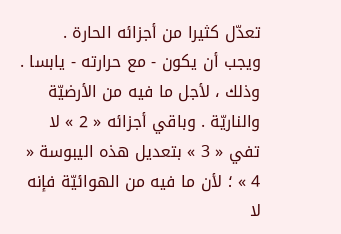تعدّل كثيرا من أجزائه الحارة .
ويجب أن يكون - مع حرارته - يابسا . وذلك ، لأجل ما فيه من الأرضيّة والناريّة . وباقي أجزائه « 2 » لا تفي « 3 » بتعديل هذه اليبوسة « 4 » ؛ لأن ما فيه من الهوائيّة فإنه لا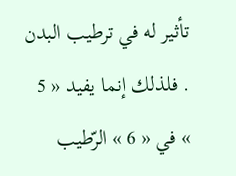تأثير له في ترطيب البدن . فلذلك إنما يفيد « 5 » في « 6 » الرّطيب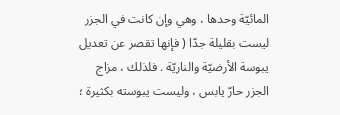المائيّة وحدها ، وهي وإن كانت في الجزر ليست بقليلة جدّا ( فإنها تقصر عن تعديل يبوسة الأرضيّة والناريّة . فلذلك ، مزاج الجزر حارّ يابس ، وليست يبوسته بكثيرة ؛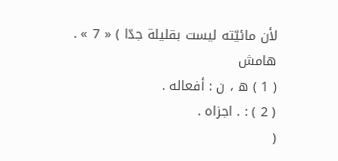لأن مائيّته ليست بقليلة جدّا ) « 7 » .
هامش
( 1 ) ه ، ن : أفعاله .
( 2 ) : . اجزاه .
(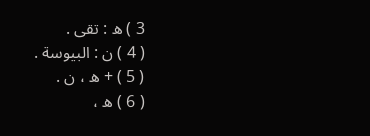3 ) ه : تقى .
( 4 ) ن : البيوسة .
( 5 ) + ه ، ن .
( 6 ) ه ،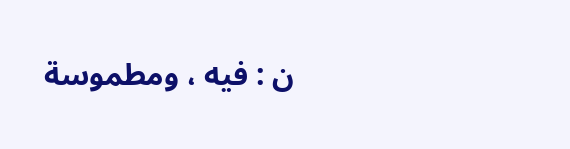ن : فيه ، ومطموسة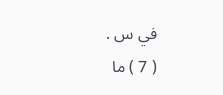في س .
( 7 ) ما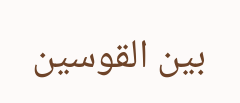بين القوسين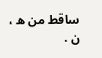ساقط من ه ، ن .